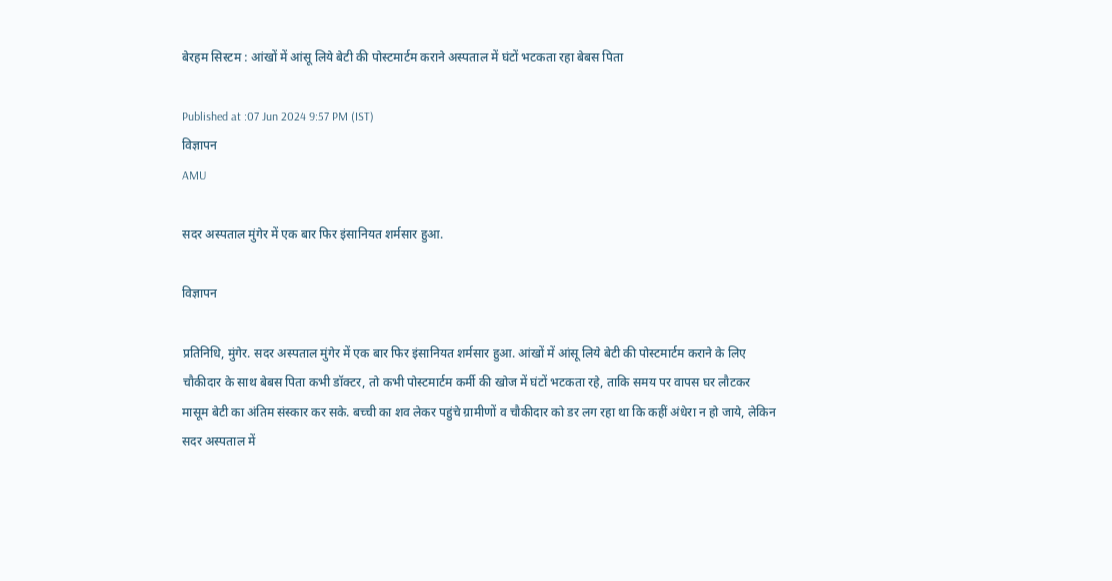बेरहम सिस्टम : आंखों में आंसू लिये बेटी की पोस्टमार्टम कराने अस्पताल में घंटों भटकता रहा बेबस पिता

Published at :07 Jun 2024 9:57 PM (IST)
विज्ञापन
AMU

सदर अस्पताल मुंगेर में एक बार फिर इंसानियत शर्मसार हुआ.

विज्ञापन

प्रतिनिधि, मुंगेर. सदर अस्पताल मुंगेर में एक बार फिर इंसानियत शर्मसार हुआ. आंखों में आंसू लिये बेटी की पोस्टमार्टम कराने के लिए चौकीदार के साथ बेबस पिता कभी डॉक्टर, तो कभी पोस्टमार्टम कर्मी की खोज में घंटों भटकता रहे, ताकि समय पर वापस घर लौटकर मासूम बेटी का अंतिम संस्कार कर सके. बच्ची का शव लेकर पहुंचे ग्रामीणों व चौकीदार को डर लग रहा था कि कहीं अंधेरा न हो जाये, लेकिन सदर अस्पताल में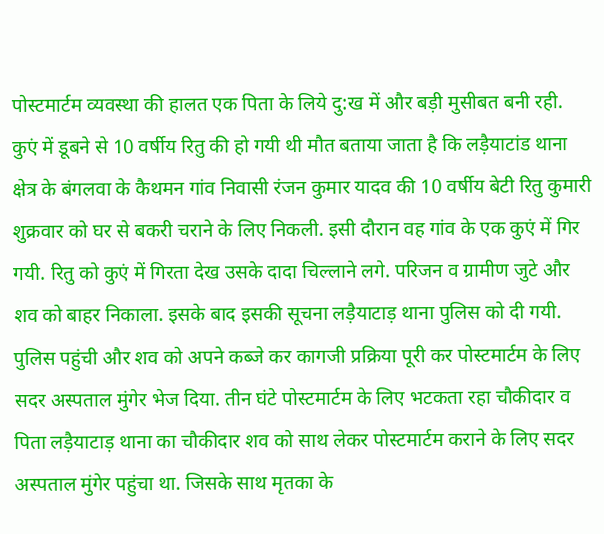पोस्टमार्टम व्यवस्था की हालत एक पिता के लिये दु:ख में और बड़ी मुसीबत बनी रही. कुएं में डूबने से 10 वर्षीय रितु की हो गयी थी मौत बताया जाता है कि लड़ैयाटांड थाना क्षेत्र के बंगलवा के कैथमन गांव निवासी रंजन कुमार यादव की 10 वर्षीय बेटी रितु कुमारी शुक्रवार को घर से बकरी चराने के लिए निकली. इसी दौरान वह गांव के एक कुएं में गिर गयी. रितु को कुएं में गिरता देख उसके दादा चिल्लाने लगे. परिजन व ग्रामीण जुटे और शव को बाहर निकाला. इसके बाद इसकी सूचना लड़ैयाटाड़ थाना पुलिस को दी गयी. पुलिस पहुंची और शव को अपने कब्जे कर कागजी प्रक्रिया पूरी कर पोस्टमार्टम के लिए सदर अस्पताल मुंगेर भेज दिया. तीन घंटे पोस्टमार्टम के लिए भटकता रहा चौकीदार व पिता लड़ैयाटाड़ थाना का चौकीदार शव को साथ लेकर पोस्टमार्टम कराने के लिए सदर अस्पताल मुंगेर पहुंचा था. जिसके साथ मृतका के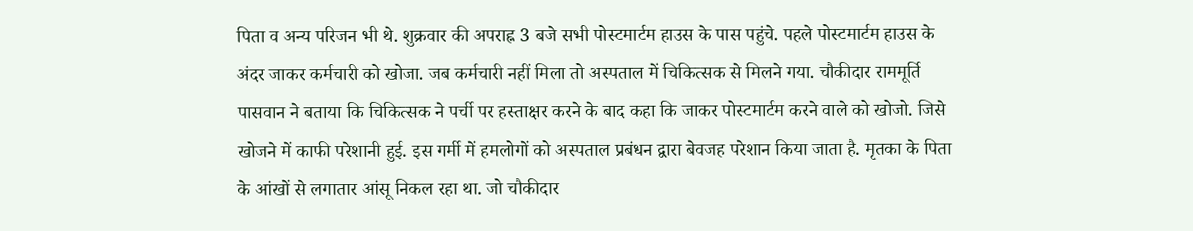पिता व अन्य परिजन भी थे. शुक्रवार की अपराह्न 3 बजे सभी पोस्टमार्टम हाउस के पास पहुंचे. पहले पोस्टमार्टम हाउस के अंदर जाकर कर्मचारी को खोजा. जब कर्मचारी नहीं मिला तो अस्पताल में चिकित्सक से मिलने गया. चौकीदार राममूर्ति पासवान ने बताया कि चिकित्सक ने पर्ची पर हस्ताक्षर करने के बाद कहा कि जाकर पोस्टमार्टम करने वाले को खोजो. जिसे खोजने में काफी परेशानी हुई. इस गर्मी में हमलोगों को अस्पताल प्रबंधन द्वारा बेवजह परेशान किया जाता है. मृतका के पिता के आंखों से लगातार आंसू निकल रहा था. जो चौकीदार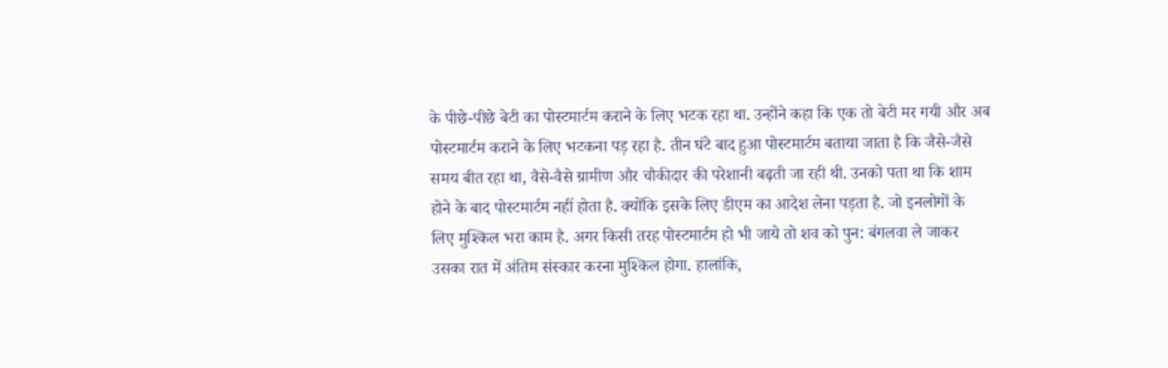के पीछे-पीछे बेटी का पोस्टमार्टम कराने के लिए भटक रहा था. उन्होंने कहा कि एक तो बेटी मर गयी और अब पोस्टमार्टम कराने के लिए भटकना पड़ रहा है. तीन घंटे बाद हुआ पोस्टमार्टम बताया जाता है कि जैसे-जैसे समय बीत रहा था, वैसे-वैसे ग्रामीण और चौकीदार की परेशानी बढ़ती जा रही थी. उनको पता था कि शाम होने के बाद पोस्टमार्टम नहीं होता है. क्योंकि इसके लिए डीएम का आदेश लेना पड़ता है. जो इनलोगों के लिए मुश्किल भरा काम है. अगर किसी तरह पोस्टमार्टम हो भी जाये तो शव को पुन: बंगलवा ले जाकर उसका रात में अंतिम संस्कार करना मुश्किल होगा. हालांकि,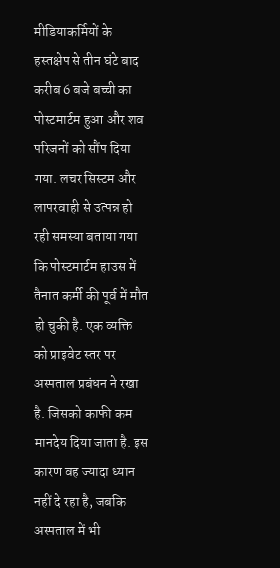मीडियाकर्मियों के हस्तक्षेप से तीन घंटे बाद करीब 6 बजे बच्ची का पोस्टमार्टम हुआ और शव परिजनों को सौंप दिया गया. लचर सिस्टम और लापरवाही से उत्पन्न हो रही समस्या बताया गया कि पोस्टमार्टम हाउस में तैनात कर्मी की पूर्व में मौत हो चुकी है. एक व्यक्ति को प्राइवेट स्तर पर अस्पताल प्रबंधन ने रखा है. जिसको काफी कम मानदेय दिया जाता है. इस कारण वह ज्यादा ध्यान नहीं दे रहा है, जबकि अस्पताल में भी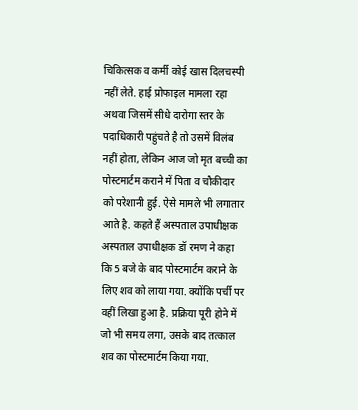चिकित्सक व कर्मी कोई खास दिलचस्पी नहीं लेते. हाई प्रोफाइल मामला रहा अथवा जिसमें सीधे दारोगा स्तर के पदाधिकारी पहुंचते है तो उसमें विलंब नहीं होता, लेकिन आज जो मृत बच्ची का पोस्टमार्टम कराने में पिता व चौकीदार को परेशानी हुई. ऐसे मामले भी लगातार आते है. कहते हैं अस्पताल उपाधीक्षक अस्पताल उपाधीक्षक डॉ रमण ने कहा कि 5 बजे के बाद पोस्टमार्टम कराने के लिए शव को लाया गया. क्योंकि पर्ची पर वहीं लिखा हुआ है. प्रक्रिया पूरी होने में जो भी समय लगा, उसके बाद तत्काल शव का पोस्टमार्टम किया गया.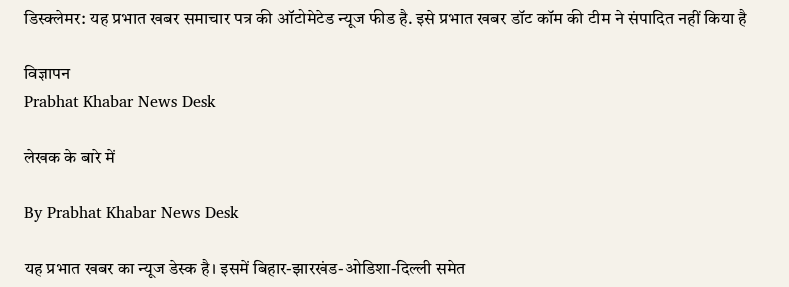डिस्क्लेमर: यह प्रभात खबर समाचार पत्र की ऑटोमेटेड न्यूज फीड है. इसे प्रभात खबर डॉट कॉम की टीम ने संपादित नहीं किया है

विज्ञापन
Prabhat Khabar News Desk

लेखक के बारे में

By Prabhat Khabar News Desk

यह प्रभात खबर का न्यूज डेस्क है। इसमें बिहार-झारखंड-ओडिशा-दिल्‍ली समेत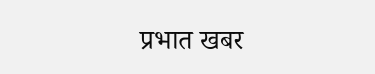प्रभात खबर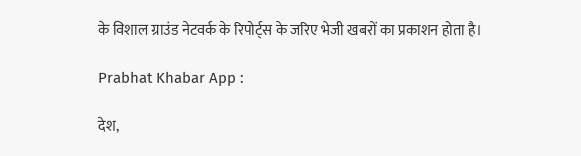के विशाल ग्राउंड नेटवर्क के रिपोर्ट्स के जरिए भेजी खबरों का प्रकाशन होता है।

Prabhat Khabar App :

देश,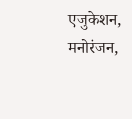एजुकेशन, मनोरंजन,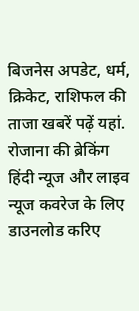बिजनेस अपडेट, धर्म, क्रिकेट, राशिफल की ताजा खबरें पढ़ें यहां. रोजाना की ब्रेकिंग हिंदी न्यूज और लाइव न्यूज कवरेज के लिए डाउनलोड करिए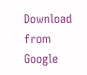Download from Google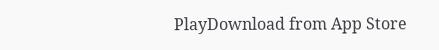PlayDownload from App Store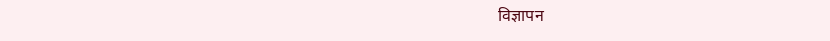विज्ञापन